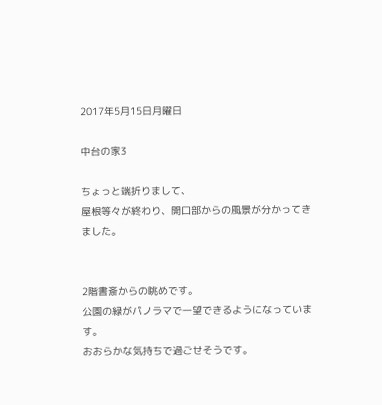2017年5月15日月曜日

中台の家3

ちょっと端折りまして、
屋根等々が終わり、開口部からの風景が分かってきました。


2階書斎からの眺めです。
公園の緑がパノラマで一望できるようになっています。
おおらかな気持ちで過ごせそうです。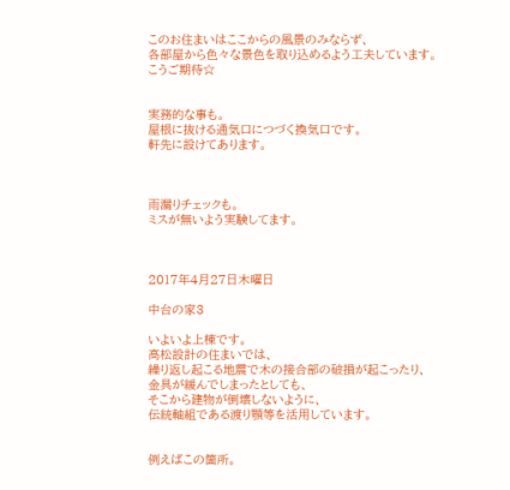このお住まいはここからの風景のみならず、
各部屋から色々な景色を取り込めるよう工夫しています。
こうご期待☆


実務的な事も。
屋根に抜ける通気口につづく換気口です。
軒先に設けてあります。



雨漏りチェックも。
ミスが無いよう実験してます。



2017年4月27日木曜日

中台の家3

いよいよ上棟です。
高松設計の住まいでは、
繰り返し起こる地震で木の接合部の破損が起こったり、
金具が緩んでしまったとしても、
そこから建物が倒壊しないように、
伝統軸組である渡り顎等を活用しています。


例えばこの箇所。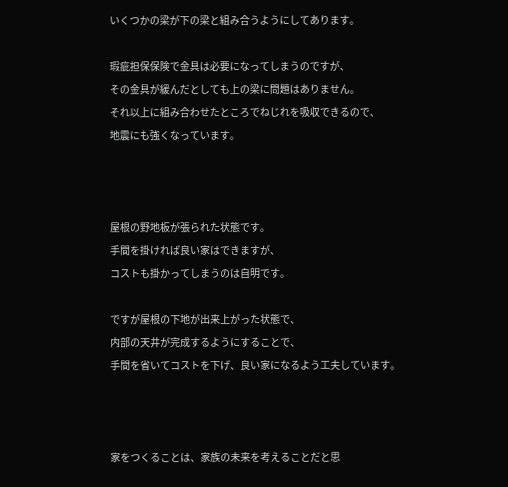いくつかの梁が下の梁と組み合うようにしてあります。

瑕疵担保保険で金具は必要になってしまうのですが、
その金具が緩んだとしても上の梁に問題はありません。
それ以上に組み合わせたところでねじれを吸収できるので、
地震にも強くなっています。



屋根の野地板が張られた状態です。
手間を掛ければ良い家はできますが、
コストも掛かってしまうのは自明です。

ですが屋根の下地が出来上がった状態で、
内部の天井が完成するようにすることで、
手間を省いてコストを下げ、良い家になるよう工夫しています。



家をつくることは、家族の未来を考えることだと思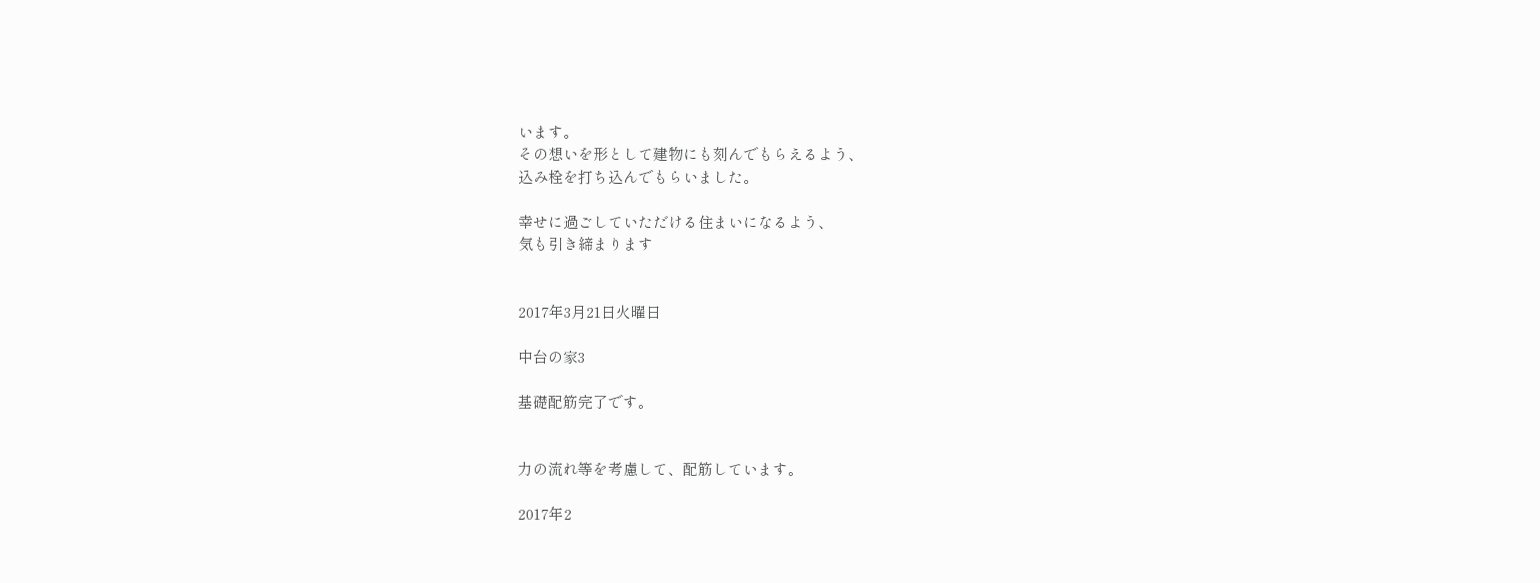います。
その想いを形として建物にも刻んでもらえるよう、
込み栓を打ち込んでもらいました。

幸せに過ごしていただける住まいになるよう、
気も引き締まります


2017年3月21日火曜日

中台の家3

基礎配筋完了です。


力の流れ等を考慮して、配筋しています。

2017年2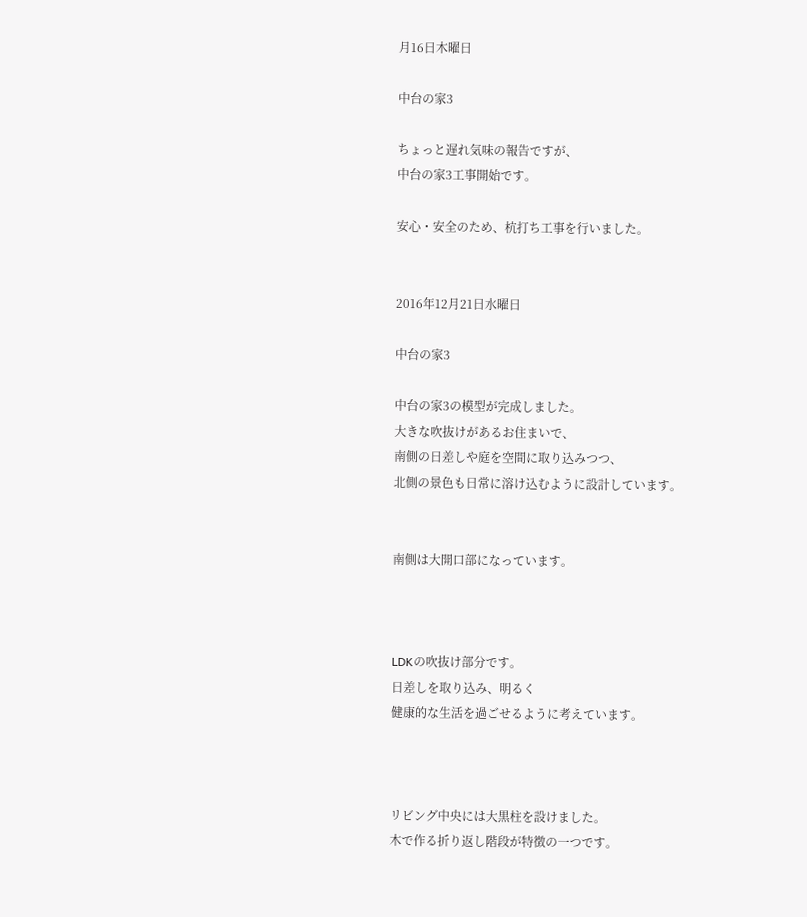月16日木曜日

中台の家3

ちょっと遅れ気味の報告ですが、
中台の家3工事開始です。

安心・安全のため、杭打ち工事を行いました。


2016年12月21日水曜日

中台の家3

中台の家3の模型が完成しました。
大きな吹抜けがあるお住まいで、
南側の日差しや庭を空間に取り込みつつ、
北側の景色も日常に溶け込むように設計しています。


南側は大開口部になっています。



LDKの吹抜け部分です。
日差しを取り込み、明るく
健康的な生活を過ごせるように考えています。



リビング中央には大黒柱を設けました。
木で作る折り返し階段が特徴の一つです。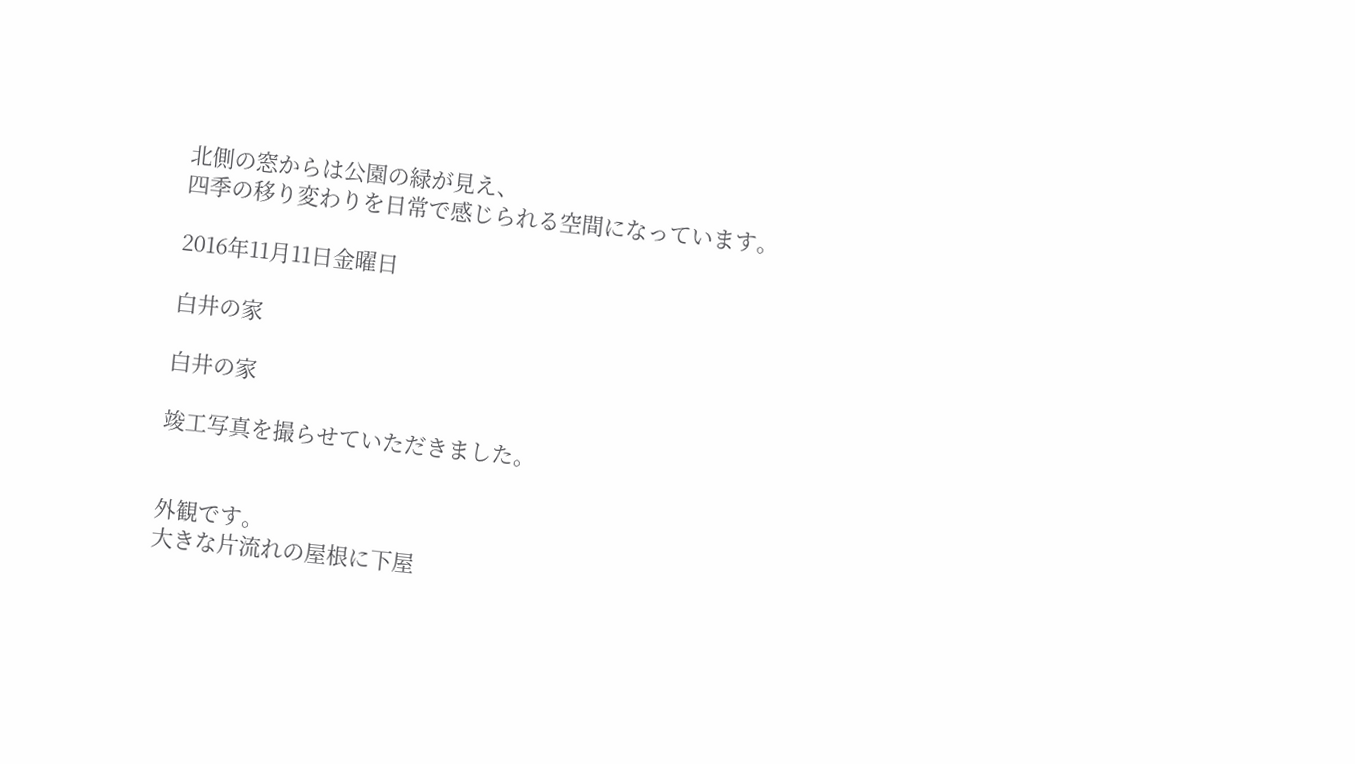北側の窓からは公園の緑が見え、
四季の移り変わりを日常で感じられる空間になっています。

2016年11月11日金曜日

白井の家

白井の家

竣工写真を撮らせていただきました。


外観です。
大きな片流れの屋根に下屋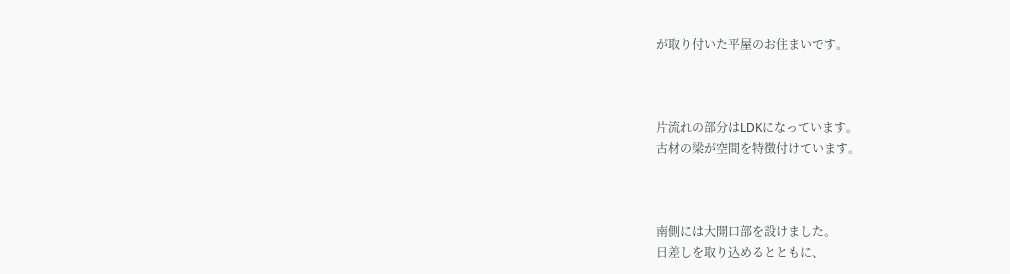が取り付いた平屋のお住まいです。



片流れの部分はLDKになっています。
古材の梁が空間を特徴付けています。



南側には大開口部を設けました。
日差しを取り込めるとともに、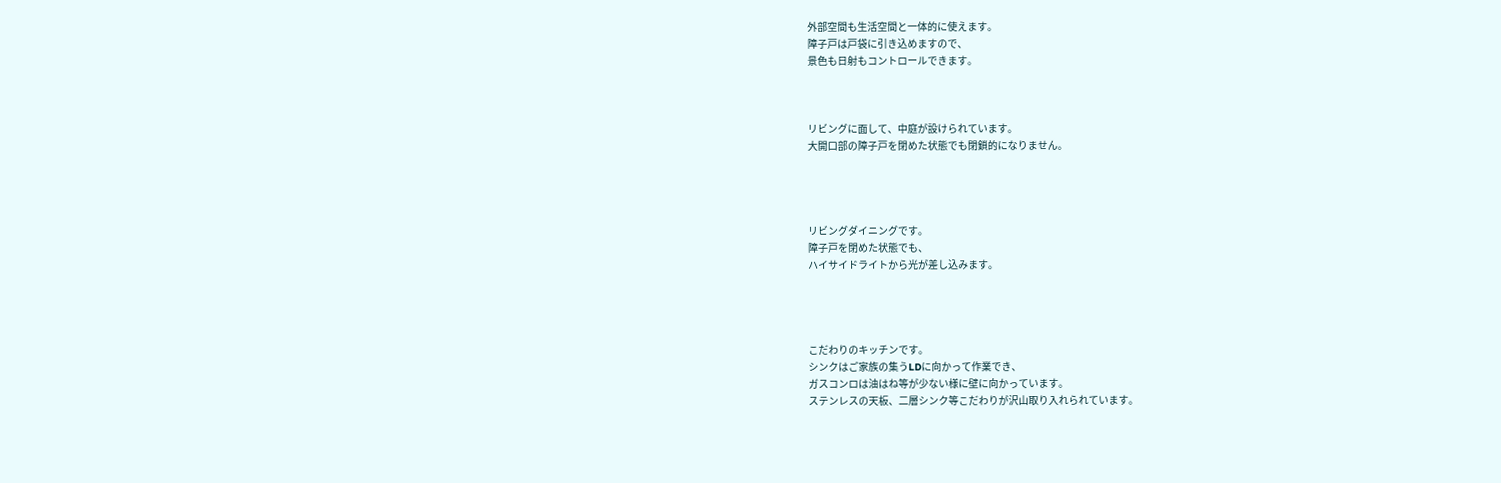外部空間も生活空間と一体的に使えます。
障子戸は戸袋に引き込めますので、
景色も日射もコントロールできます。



リビングに面して、中庭が設けられています。
大開口部の障子戸を閉めた状態でも閉鎖的になりません。




リビングダイニングです。
障子戸を閉めた状態でも、
ハイサイドライトから光が差し込みます。




こだわりのキッチンです。
シンクはご家族の集うLDに向かって作業でき、
ガスコンロは油はね等が少ない様に壁に向かっています。
ステンレスの天板、二層シンク等こだわりが沢山取り入れられています。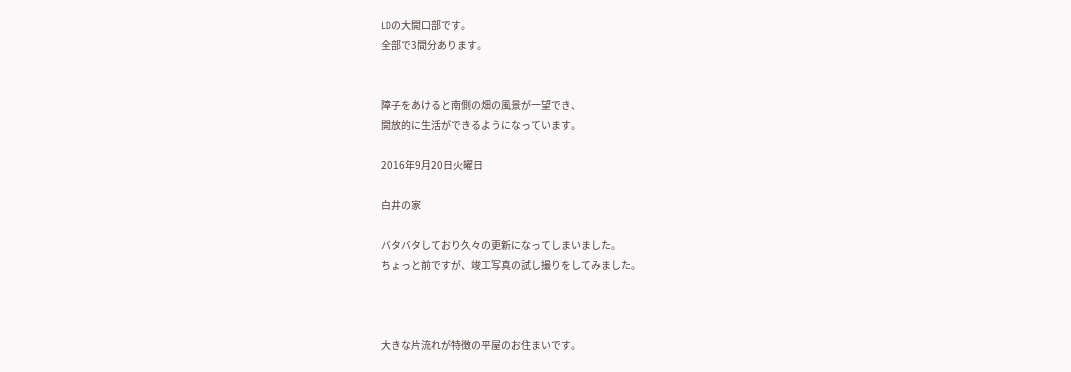LDの大開口部です。
全部で3間分あります。


障子をあけると南側の畑の風景が一望でき、
開放的に生活ができるようになっています。

2016年9月20日火曜日

白井の家

バタバタしており久々の更新になってしまいました。
ちょっと前ですが、竣工写真の試し撮りをしてみました。



大きな片流れが特徴の平屋のお住まいです。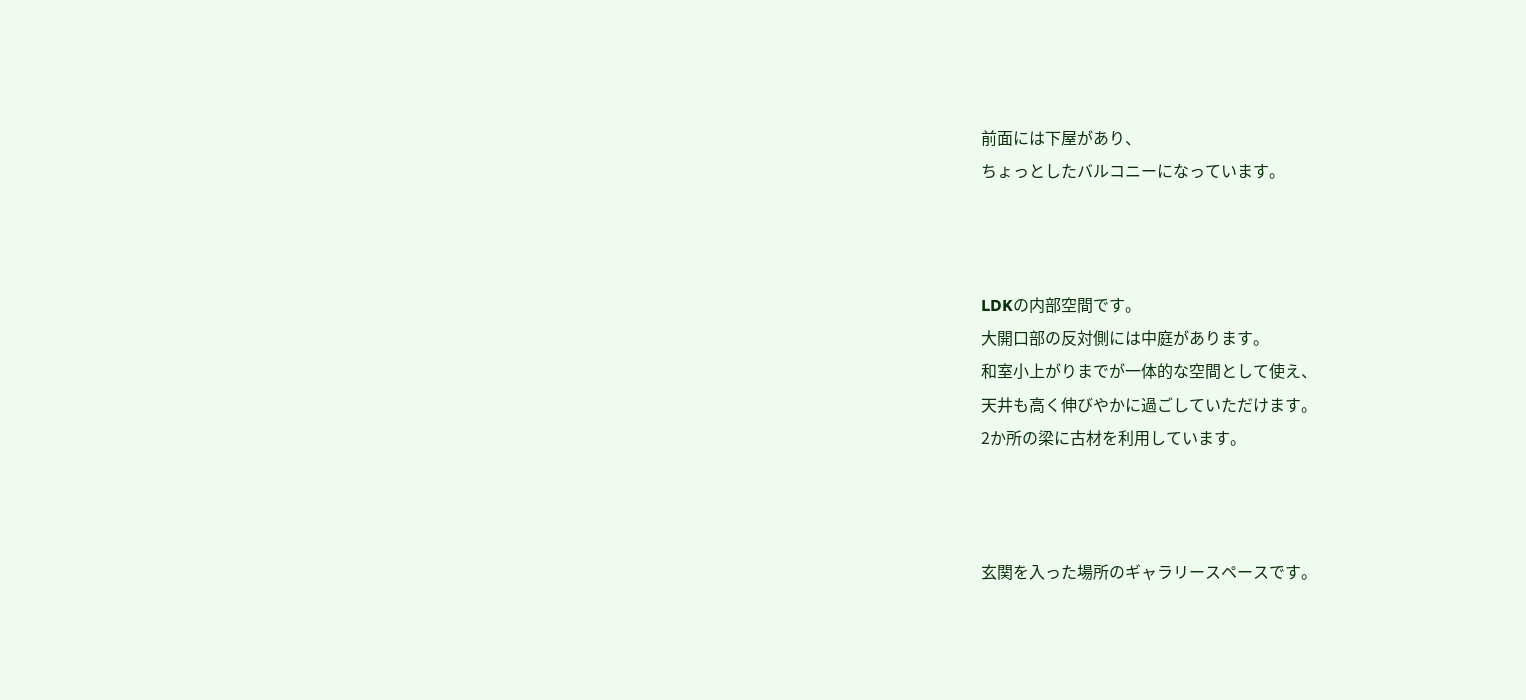前面には下屋があり、
ちょっとしたバルコニーになっています。



LDKの内部空間です。
大開口部の反対側には中庭があります。
和室小上がりまでが一体的な空間として使え、
天井も高く伸びやかに過ごしていただけます。
2か所の梁に古材を利用しています。



玄関を入った場所のギャラリースペースです。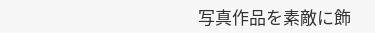写真作品を素敵に飾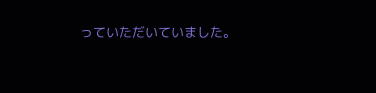っていただいていました。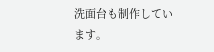洗面台も制作しています。